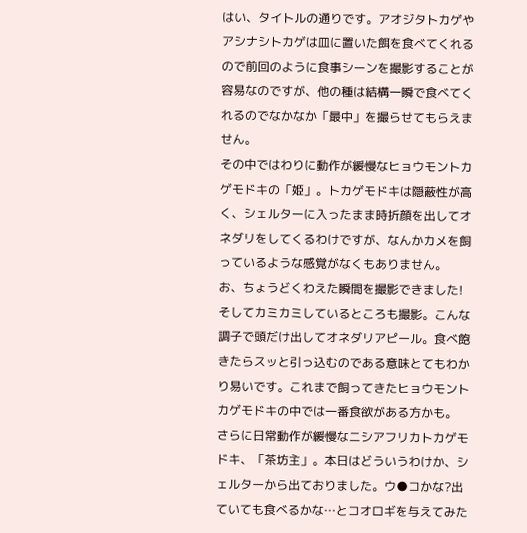はい、タイトルの通りです。アオジタトカゲやアシナシトカゲは皿に置いた餌を食べてくれるので前回のように食事シーンを撮影することが容易なのですが、他の種は結構一瞬で食べてくれるのでなかなか「最中」を撮らせてもらえません。
その中ではわりに動作が緩慢なヒョウモントカゲモドキの「姫」。トカゲモドキは隠蔽性が高く、シェルターに入ったまま時折顔を出してオネダリをしてくるわけですが、なんかカメを飼っているような感覚がなくもありません。
お、ちょうどくわえた瞬間を撮影できました!
そしてカミカミしているところも撮影。こんな調子で頭だけ出してオネダリアピール。食べ飽きたらスッと引っ込むのである意味とてもわかり易いです。これまで飼ってきたヒョウモントカゲモドキの中では一番食欲がある方かも。
さらに日常動作が緩慢なニシアフリカトカゲモドキ、「茶坊主」。本日はどういうわけか、シェルターから出ておりました。ウ●コかな?出ていても食べるかな…とコオロギを与えてみた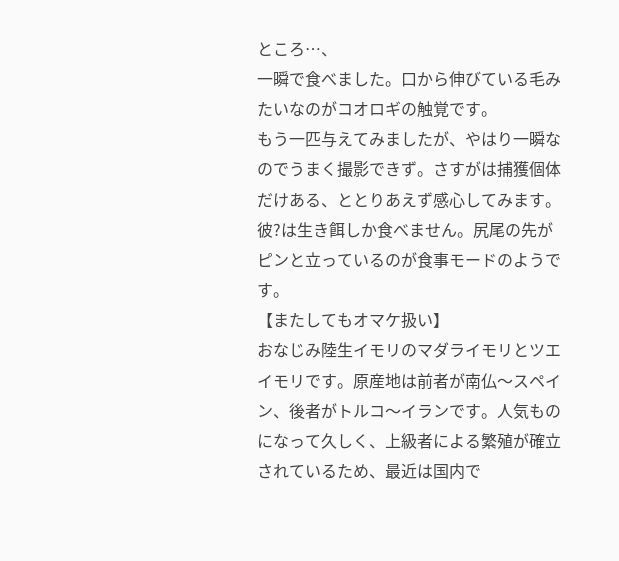ところ…、
一瞬で食べました。口から伸びている毛みたいなのがコオロギの触覚です。
もう一匹与えてみましたが、やはり一瞬なのでうまく撮影できず。さすがは捕獲個体だけある、ととりあえず感心してみます。彼?は生き餌しか食べません。尻尾の先がピンと立っているのが食事モードのようです。
【またしてもオマケ扱い】
おなじみ陸生イモリのマダライモリとツエイモリです。原産地は前者が南仏〜スペイン、後者がトルコ〜イランです。人気ものになって久しく、上級者による繁殖が確立されているため、最近は国内で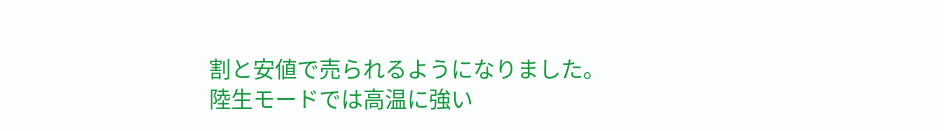割と安値で売られるようになりました。
陸生モードでは高温に強い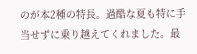のが本2種の特長。過酷な夏も特に手当せずに乗り越えてくれました。最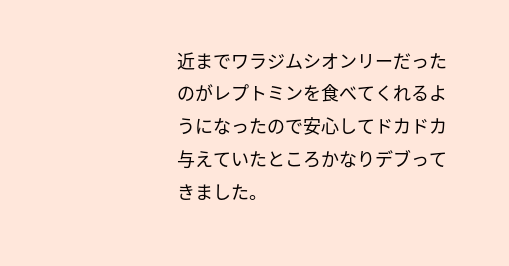近までワラジムシオンリーだったのがレプトミンを食べてくれるようになったので安心してドカドカ与えていたところかなりデブってきました。